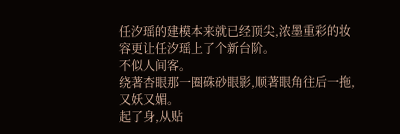任汐瑶的建模本来就已经顶尖,浓墨重彩的妆容更让任汐瑶上了个新台阶。
不似人间客。
绕著杏眼那一圈硃砂眼影,顺著眼角往后一拖,又妖又媚。
起了身,从贴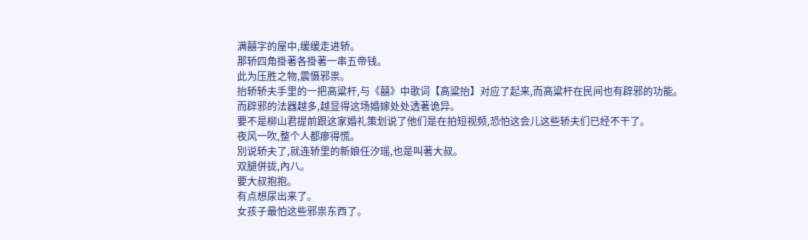满囍字的屋中,缓缓走进轿。
那轿四角掛著各掛著一串五帝钱。
此为压胜之物,震慑邪祟。
抬轿轿夫手里的一把高粱杆,与《囍》中歌词【高粱抬】对应了起来,而高粱杆在民间也有辟邪的功能。
而辟邪的法器越多,越显得这场婚嫁处处透著诡异。
要不是柳山君提前跟这家婚礼策划说了他们是在拍短视频,恐怕这会儿这些轿夫们已经不干了。
夜风一吹,整个人都瘮得慌。
別说轿夫了,就连轿里的新娘任汐瑶,也是叫著大叔。
双腿併拢,內八。
要大叔抱抱。
有点想尿出来了。
女孩子最怕这些邪祟东西了。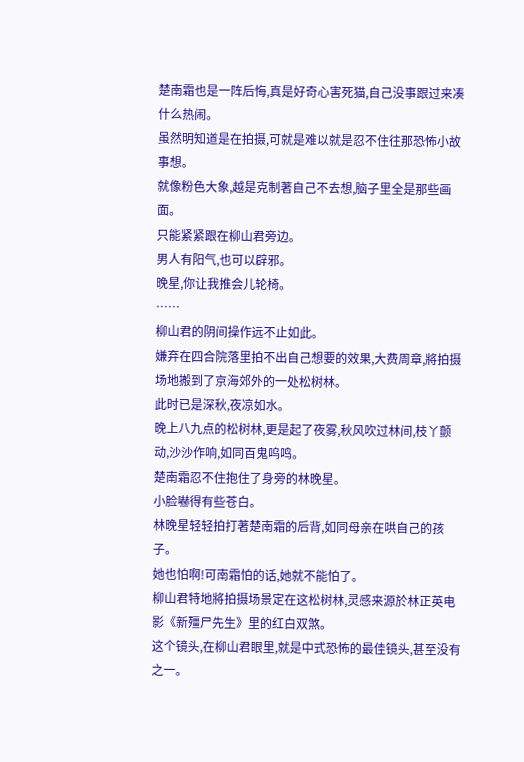楚南霜也是一阵后悔,真是好奇心害死猫,自己没事跟过来凑什么热闹。
虽然明知道是在拍摄,可就是难以就是忍不住往那恐怖小故事想。
就像粉色大象,越是克制著自己不去想,脑子里全是那些画面。
只能紧紧跟在柳山君旁边。
男人有阳气,也可以辟邪。
晚星,你让我推会儿轮椅。
……
柳山君的阴间操作远不止如此。
嫌弃在四合院落里拍不出自己想要的效果,大费周章,將拍摄场地搬到了京海郊外的一处松树林。
此时已是深秋,夜凉如水。
晚上八九点的松树林,更是起了夜雾,秋风吹过林间,枝丫颤动,沙沙作响,如同百鬼呜鸣。
楚南霜忍不住抱住了身旁的林晚星。
小脸嚇得有些苍白。
林晚星轻轻拍打著楚南霜的后背,如同母亲在哄自己的孩子。
她也怕啊!可南霜怕的话,她就不能怕了。
柳山君特地將拍摄场景定在这松树林,灵感来源於林正英电影《新殭尸先生》里的红白双煞。
这个镜头,在柳山君眼里,就是中式恐怖的最佳镜头,甚至没有之一。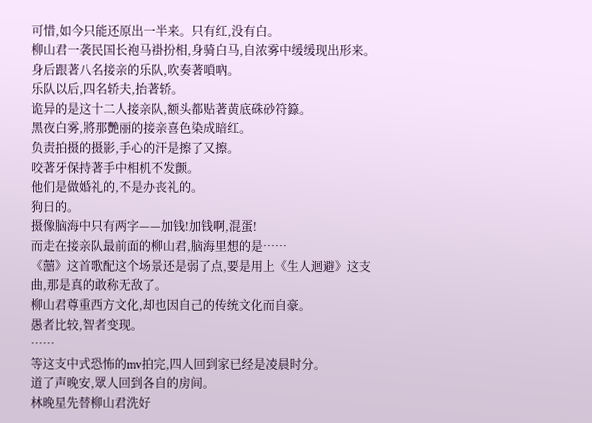可惜,如今只能还原出一半来。只有红,没有白。
柳山君一袭民国长袍马褂扮相,身骑白马,自浓雾中缓缓现出形来。
身后跟著八名接亲的乐队,吹奏著嗩吶。
乐队以后,四名轿夫,抬著轿。
诡异的是这十二人接亲队,额头都贴著黄底硃砂符籙。
黑夜白雾,將那艷丽的接亲喜色染成暗红。
负责拍摄的摄影,手心的汗是擦了又擦。
咬著牙保持著手中相机不发颤。
他们是做婚礼的,不是办丧礼的。
狗日的。
摄像脑海中只有两字——加钱!加钱啊,混蛋!
而走在接亲队最前面的柳山君,脑海里想的是……
《囍》这首歌配这个场景还是弱了点,要是用上《生人迴避》这支曲,那是真的敢称无敌了。
柳山君尊重西方文化,却也因自己的传统文化而自豪。
愚者比较,智者变现。
……
等这支中式恐怖的mv拍完,四人回到家已经是凌晨时分。
道了声晚安,眾人回到各自的房间。
林晚星先替柳山君洗好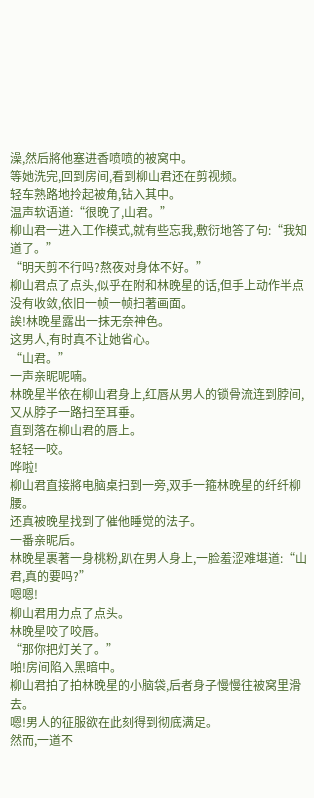澡,然后將他塞进香喷喷的被窝中。
等她洗完,回到房间,看到柳山君还在剪视频。
轻车熟路地拎起被角,钻入其中。
温声软语道:“很晚了,山君。”
柳山君一进入工作模式,就有些忘我,敷衍地答了句:“我知道了。”
“明天剪不行吗?熬夜对身体不好。”
柳山君点了点头,似乎在附和林晚星的话,但手上动作半点没有收敛,依旧一帧一帧扫著画面。
誒!林晚星露出一抹无奈神色。
这男人,有时真不让她省心。
“山君。”
一声亲昵呢喃。
林晚星半依在柳山君身上,红唇从男人的锁骨流连到脖间,又从脖子一路扫至耳垂。
直到落在柳山君的唇上。
轻轻一咬。
哗啦!
柳山君直接將电脑桌扫到一旁,双手一箍林晚星的纤纤柳腰。
还真被晚星找到了催他睡觉的法子。
一番亲昵后。
林晚星裹著一身桃粉,趴在男人身上,一脸羞涩难堪道:“山君,真的要吗?”
嗯嗯!
柳山君用力点了点头。
林晚星咬了咬唇。
“那你把灯关了。”
啪!房间陷入黑暗中。
柳山君拍了拍林晚星的小脑袋,后者身子慢慢往被窝里滑去。
嗯!男人的征服欲在此刻得到彻底满足。
然而,一道不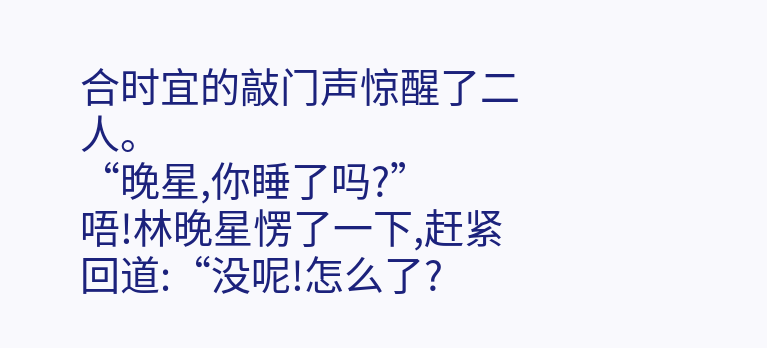合时宜的敲门声惊醒了二人。
“晚星,你睡了吗?”
唔!林晚星愣了一下,赶紧回道:“没呢!怎么了?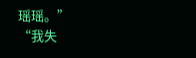瑶瑶。”
“我失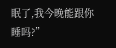眠了,我今晚能跟你睡吗?”